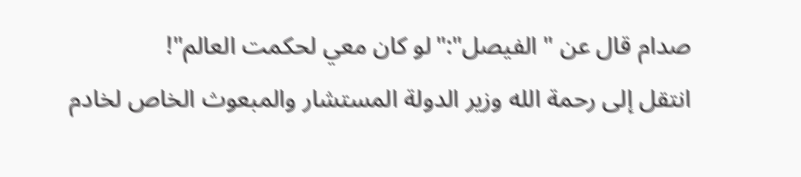صدام قال عن " الفيصل":"لو كان معي لحكمت العالم"!
انتقل إلى رحمة الله وزير الدولة المستشار والمبعوث الخاص لخادم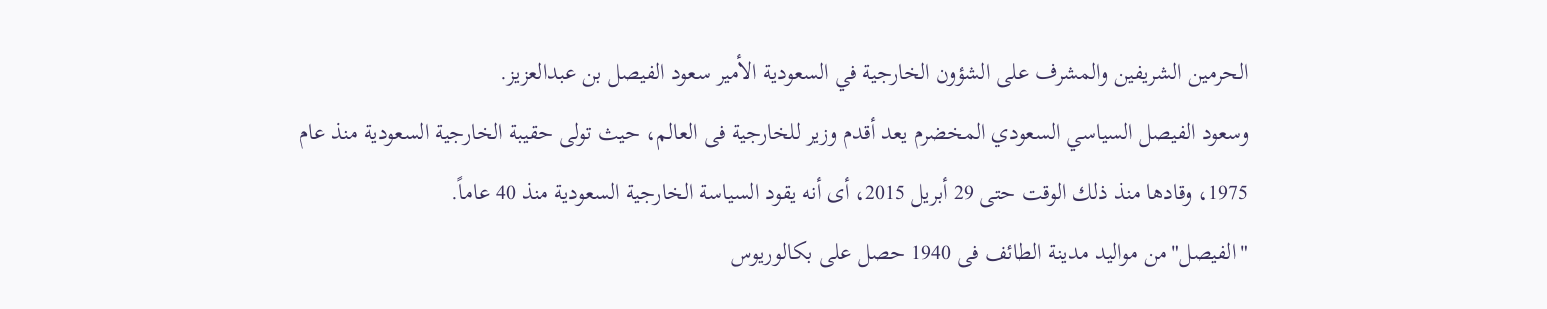الحرمين الشريفين والمشرف على الشؤون الخارجية في السعودية الأمير سعود الفيصل بن عبدالعزيز.
وسعود الفيصل السياسي السعودي المخضرم يعد أقدم وزير للخارجية فى العالم، حيث تولى حقيبة الخارجية السعودية منذ عام 1975، وقادها منذ ذلك الوقت حتى 29 أبريل 2015، أى أنه يقود السياسة الخارجية السعودية منذ 40 عاماً.
"الفيصل"من مواليد مدينة الطائف فى 1940 حصل على بكالوريوس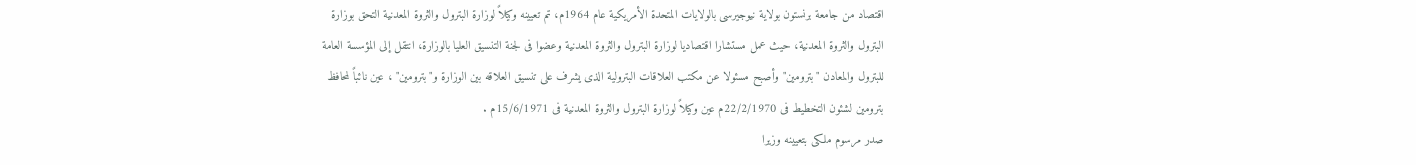اقتصاد من جامعة برنستون بولاية نيوجيرسى بالولايات المتحدة الأمريكية عام 1964م، تم تعيينه وكيلاً لوزارة البترول والثروة المعدنية التحق بوزارة البترول والثروة المعدنية، حيث عمل مستشارا اقتصاديا لوزارة البترول والثروة المعدنية وعضوا فى لجنة التنسيق العليا بالوزارة، انتقل إلى المؤسسة العامة للبترول والمعادن "بترومين" وأصبح مسئولا عن مكتب العلاقات البترولية الذى يشرف على تنسيق العلاقه بين الوزارة و"بترومين" ، عين نائباً لمحافظ بترومين لشئون التخطيط فى 22/2/1970م عين وكيلاً لوزارة البترول والثروة المعدنية فى 15/6/1971م .
صدر مرسوم ملكى بتعيينه وزيرا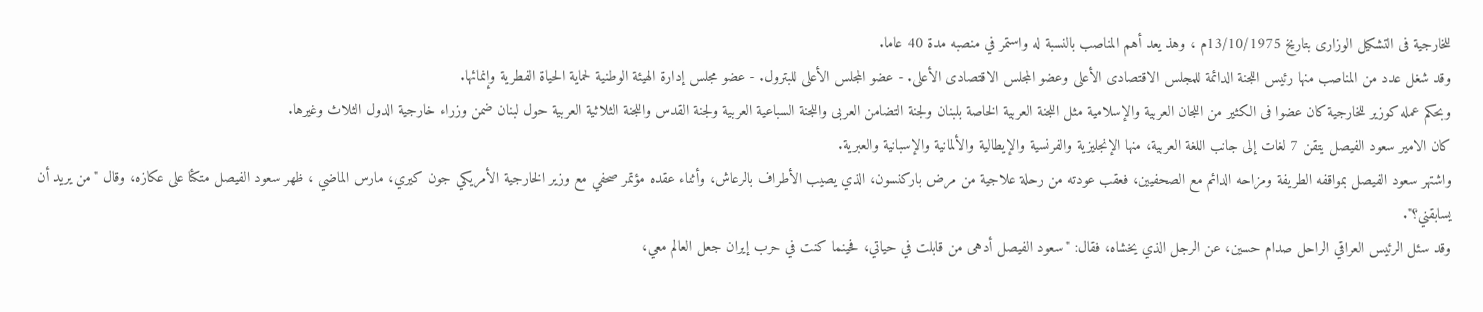للخارجية فى التشكيل الوزارى بتاريخ 13/10/1975م ، وهذ يعد أهم المناصب بالنسبة له واستمر في منصبه مدة 40 عاما.
وقد شغل عدد من المناصب منها رئيس اللجنة الدائمة للمجلس الاقتصادى الأعلى وعضو المجلس الاقتصادى الأعلى. - عضو المجلس الأعلى للبترول. - عضو مجلس إدارة الهيئة الوطنية لحماية الحياة الفطرية وإنمائها.
وبحكم عمله كوزير للخارجية كان عضوا فى الكثير من اللجان العربية والإسلامية مثل اللجنة العربية الخاصة بلبنان ولجنة التضامن العربى واللجنة السباعية العربية ولجنة القدس واللجنة الثلاثية العربية حول لبنان ضمن وزراء خارجية الدول الثلاث وغيرها.
كان الامير سعود الفيصل يتقن 7 لغات إلى جانب اللغة العربية، منها الإنجليزية والفرنسية والإيطالية والألمانية والإسبانية والعبرية.
واشتهر سعود الفيصل بمواقفه الطريفة ومزاحه الدائم مع الصحفيين، فعقب عودته من رحلة علاجية من مرض باركنسون، الذي يصيب الأطراف بالرعاش، وأثناء عقده مؤتمر صحفي مع وزير الخارجية الأمريكي جون كيري، مارس الماضي ، ظهر سعود الفيصل متكئا على عكازه، وقال "من يريد أن يسابقني؟".
وقد سئل الرئيس العراقي الراحل صدام حسين، عن الرجل الذي يخشاه، فقال: "سعود الفيصل أدهى من قابلت في حياتي، فحينما كنت في حرب إيران جعل العالم معي،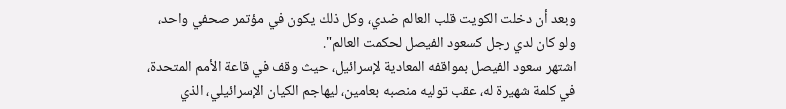وبعد أن دخلت الكويت قلب العالم ضدي، وكل ذلك يكون في مؤتمر صحفي واحد، ولو كان لدي رجل كسعود الفيصل لحكمت العالم".
اشتهر سعود الفيصل بمواقفه المعادية لإسرائيل، حيث وقف في قاعة الأمم المتحدة، في كلمة شهيرة له، عقب توليه منصبه بعامين، ليهاجم الكيان الإسرائيلي، الذي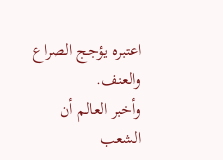اعتبره يؤجج الصراع والعنف.
وأخبر العالم أن الشعب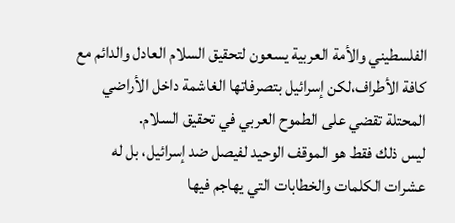الفلسطيني والأمة العربية يسعون لتحقيق السلام العادل والدائم مع كافة الأطراف،لكن إسرائيل بتصرفاتها الغاشمة داخل الأراضي المحتلة تقضي على الطموح العربي في تحقيق السلام.
ليس ذلك فقط هو الموقف الوحيد لفيصل ضد إسرائيل، بل له عشرات الكلمات والخطابات التي يهاجم فيها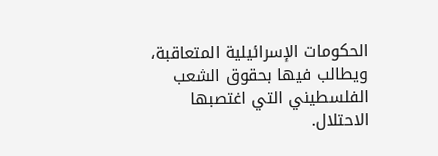الحكومات الإسرائيلية المتعاقبة، ويطالب فيها بحقوق الشعب الفلسطيني التي اغتصبها الاحتلال.